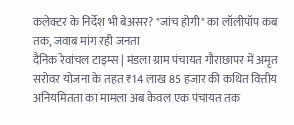कलेक्टर के निर्देश भी बेअसर? "जांच होगी" का लॉलीपॉप कब तक, जवाब मांग रही जनता
दैनिक रेवांचल टाइम्स | मंडला ग्राम पंचायत गौराछापर में अमृत सरोवर योजना के तहत ₹14 लाख 85 हजार की कथित वित्तीय अनियमितता का मामला अब केवल एक पंचायत तक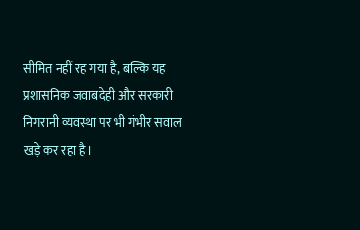सीमित नहीं रह गया है, बल्कि यह प्रशासनिक जवाबदेही और सरकारी निगरानी व्यवस्था पर भी गंभीर सवाल खड़े कर रहा है।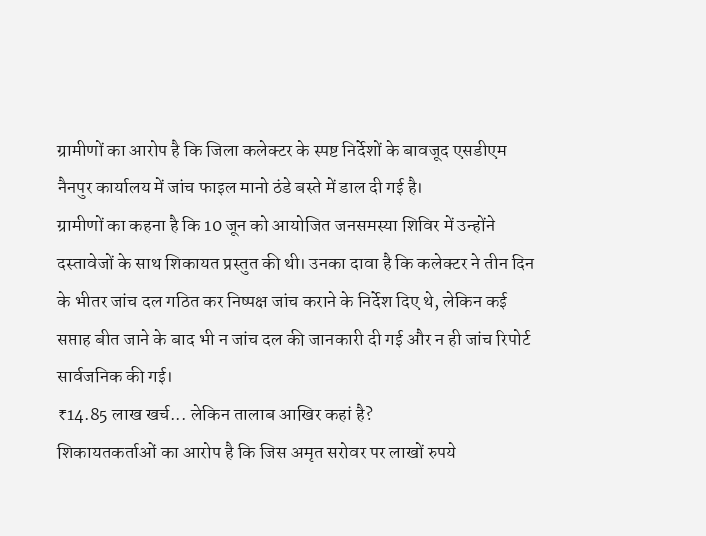ग्रामीणों का आरोप है कि जिला कलेक्टर के स्पष्ट निर्देशों के बावजूद एसडीएम नैनपुर कार्यालय में जांच फाइल मानो ठंडे बस्ते में डाल दी गई है।
ग्रामीणों का कहना है कि 10 जून को आयोजित जनसमस्या शिविर में उन्होंने दस्तावेजों के साथ शिकायत प्रस्तुत की थी। उनका दावा है कि कलेक्टर ने तीन दिन के भीतर जांच दल गठित कर निष्पक्ष जांच कराने के निर्देश दिए थे, लेकिन कई सप्ताह बीत जाने के बाद भी न जांच दल की जानकारी दी गई और न ही जांच रिपोर्ट सार्वजनिक की गई।
₹14.85 लाख खर्च... लेकिन तालाब आखिर कहां है?
शिकायतकर्ताओं का आरोप है कि जिस अमृत सरोवर पर लाखों रुपये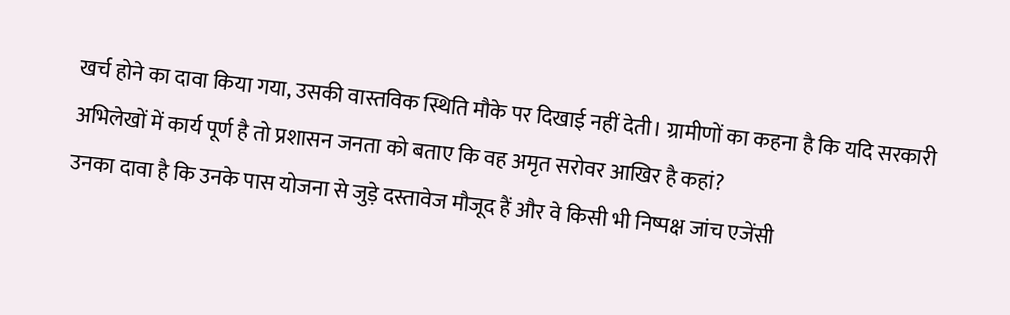खर्च होने का दावा किया गया, उसकी वास्तविक स्थिति मौके पर दिखाई नहीं देती। ग्रामीणों का कहना है कि यदि सरकारी अभिलेखों में कार्य पूर्ण है तो प्रशासन जनता को बताए कि वह अमृत सरोवर आखिर है कहां?
उनका दावा है कि उनके पास योजना से जुड़े दस्तावेज मौजूद हैं और वे किसी भी निष्पक्ष जांच एजेंसी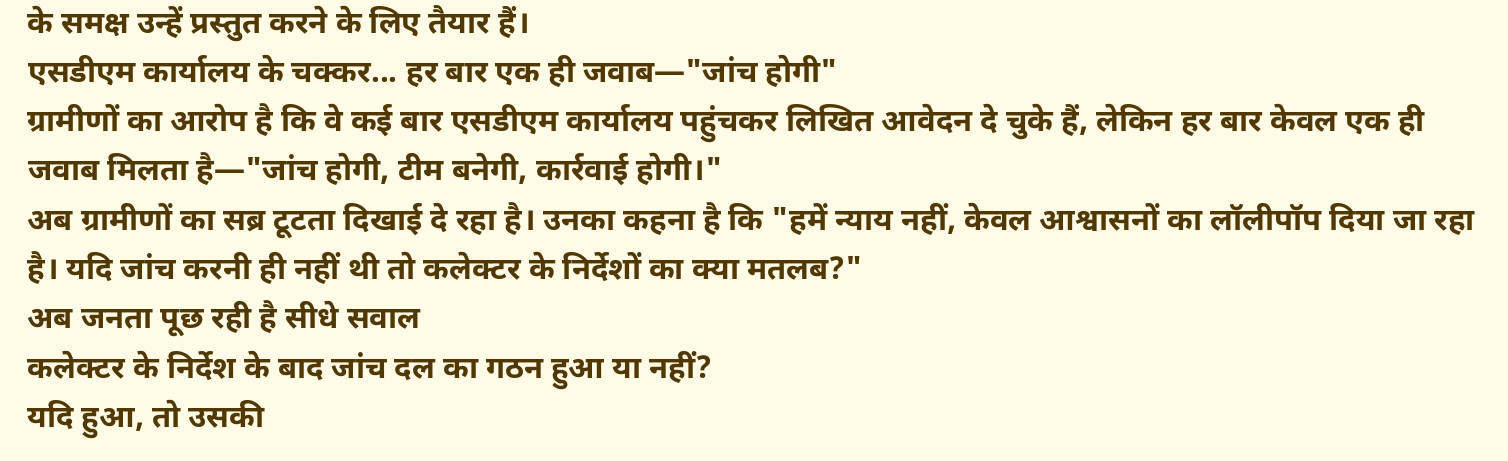के समक्ष उन्हें प्रस्तुत करने के लिए तैयार हैं।
एसडीएम कार्यालय के चक्कर... हर बार एक ही जवाब—"जांच होगी"
ग्रामीणों का आरोप है कि वे कई बार एसडीएम कार्यालय पहुंचकर लिखित आवेदन दे चुके हैं, लेकिन हर बार केवल एक ही जवाब मिलता है—"जांच होगी, टीम बनेगी, कार्रवाई होगी।"
अब ग्रामीणों का सब्र टूटता दिखाई दे रहा है। उनका कहना है कि "हमें न्याय नहीं, केवल आश्वासनों का लॉलीपॉप दिया जा रहा है। यदि जांच करनी ही नहीं थी तो कलेक्टर के निर्देशों का क्या मतलब?"
अब जनता पूछ रही है सीधे सवाल
कलेक्टर के निर्देश के बाद जांच दल का गठन हुआ या नहीं?
यदि हुआ, तो उसकी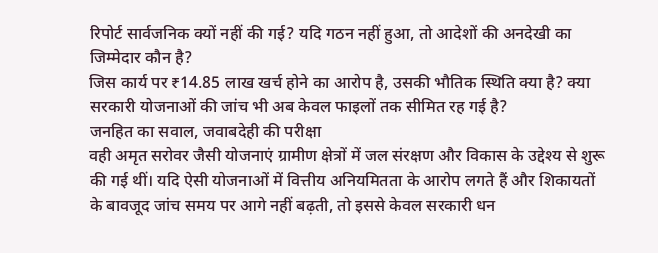रिपोर्ट सार्वजनिक क्यों नहीं की गई? यदि गठन नहीं हुआ, तो आदेशों की अनदेखी का जिम्मेदार कौन है?
जिस कार्य पर ₹14.85 लाख खर्च होने का आरोप है, उसकी भौतिक स्थिति क्या है? क्या सरकारी योजनाओं की जांच भी अब केवल फाइलों तक सीमित रह गई है?
जनहित का सवाल, जवाबदेही की परीक्षा
वही अमृत सरोवर जैसी योजनाएं ग्रामीण क्षेत्रों में जल संरक्षण और विकास के उद्देश्य से शुरू की गई थीं। यदि ऐसी योजनाओं में वित्तीय अनियमितता के आरोप लगते हैं और शिकायतों के बावजूद जांच समय पर आगे नहीं बढ़ती, तो इससे केवल सरकारी धन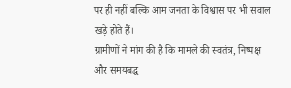पर ही नहीं बल्कि आम जनता के विश्वास पर भी सवाल खड़े होते हैं।
ग्रामीणों ने मांग की है कि मामले की स्वतंत्र, निष्पक्ष और समयबद्ध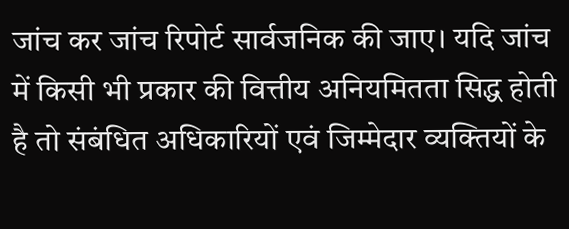जांच कर जांच रिपोर्ट सार्वजनिक की जाए। यदि जांच में किसी भी प्रकार की वित्तीय अनियमितता सिद्ध होती है तो संबंधित अधिकारियों एवं जिम्मेदार व्यक्तियों के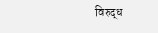विरुद्ध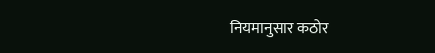नियमानुसार कठोर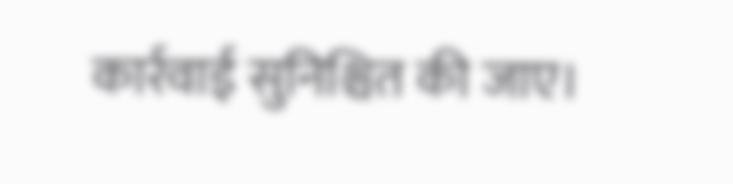कार्रवाई सुनिश्चित की जाए।